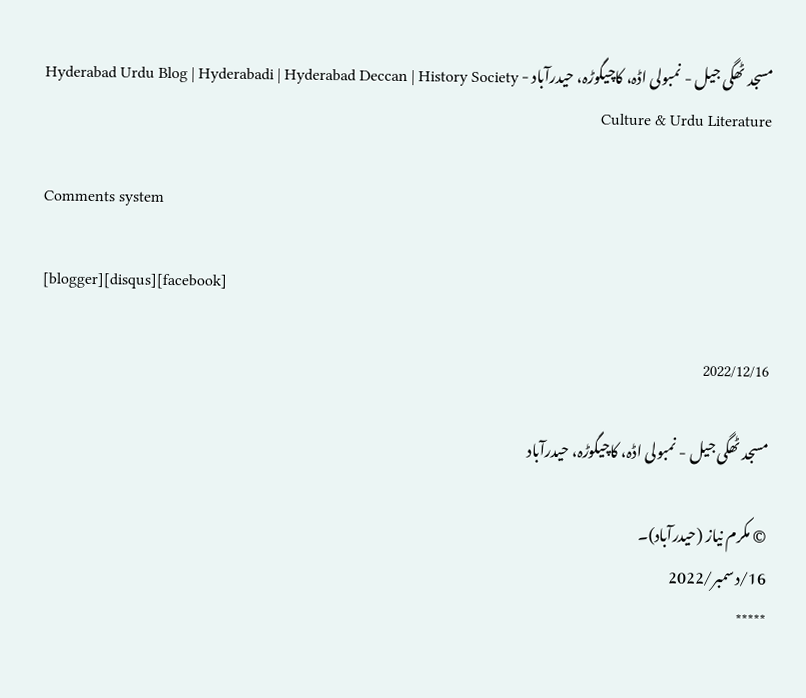مسجد ٹھگی جیل - نمبولی اڈہ، کاچیگوڑہ، حیدرآباد - Hyderabad Urdu Blog | Hyderabadi | Hyderabad Deccan | History Society Culture & Urdu Literature

Comments system

[blogger][disqus][facebook]

2022/12/16

مسجد ٹھگی جیل - نمبولی اڈہ، کاچیگوڑہ، حیدرآباد

© مکرم نیاز (حیدرآباد)۔
16/دسمبر/2022
*****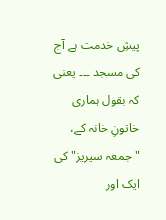پیشِ خدمت ہے آج کی مسجد ۔۔۔ یعنی کہ بقول ہماری خاتونِ خانہ کے، "جمعہ سیریز" کی ایک اور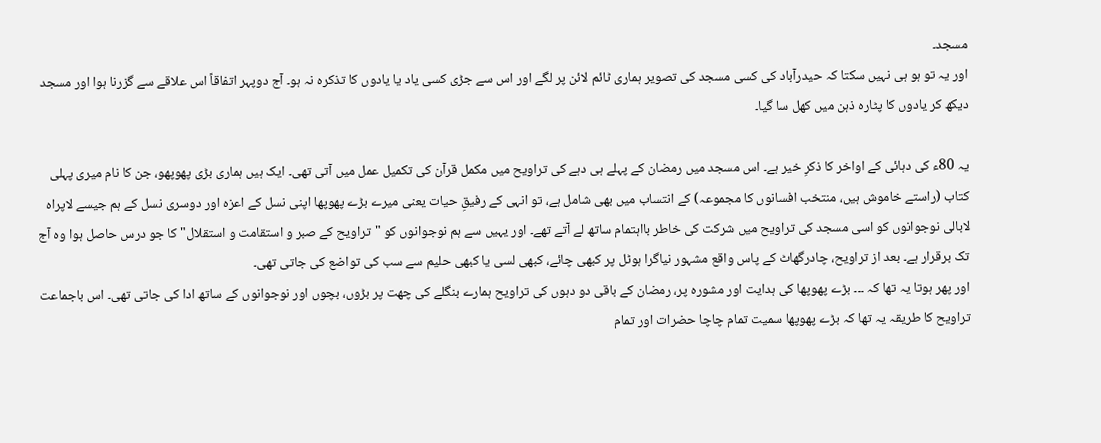مسجد۔
اور یہ تو ہو ہی نہیں سکتا کہ حیدرآباد کی کسی مسجد کی تصویر ہماری ٹائم لائن پر لگے اور اس سے جڑی کسی یاد یا یادوں کا تذکرہ نہ ہو۔ آج دوپہر اتفاقاً اس علاقے سے گزرنا ہوا اور مسجد دیکھ کر یادوں کا پٹارہ ذہن میں کھل سا گیا۔

یہ 80ء کی دہائی کے اواخر کا ذکرِ خیر ہے۔ اس مسجد میں رمضان کے پہلے ہی دہے کی تراویح میں مکمل قرآن کی تکمیل عمل میں آتی تھی۔ ایک ہیں ہماری بڑی پھوپھو، جن کا نام میری پہلی کتاب (راستے خاموش ہیں، منتخب افسانوں کا مجموعہ) کے انتساب میں بھی شامل ہے، تو انہی کے رفیقِ حیات یعنی میرے بڑے پھوپھا اپنی نسل کے اعزہ اور دوسری نسل کے ہم جیسے لاپراہ لابالی نوجوانوں کو اسی مسجد کی تراویح میں شرکت کی خاطر بااہتمام ساتھ لے آتے تھے۔ اور یہیں سے ہم نوجوانوں کو "تراویح کے صبر و استقامت و استقلال" کا جو درس حاصل ہوا وہ آج تک برقرار ہے۔ بعد از تراویح، چادرگھاٹ کے پاس واقع مشہور نیاگرا ہوٹل پر کبھی چائے، کبھی لسی یا کبھی حلیم سے سب کی تواضع کی جاتی تھی۔
اور پھر ہوتا یہ تھا کہ ۔۔۔ بڑے پھوپھا کی ہدایت اور مشورہ پر، رمضان کے باقی دو دہوں کی تراویح ہمارے بنگلے کی چھت پر بڑوں، بچوں اور نوجوانوں کے ساتھ ادا کی جاتی تھی۔ اس باجماعت تراویح کا طریقہ یہ تھا کہ بڑے پھوپھا سمیت تمام چاچا حضرات اور تمام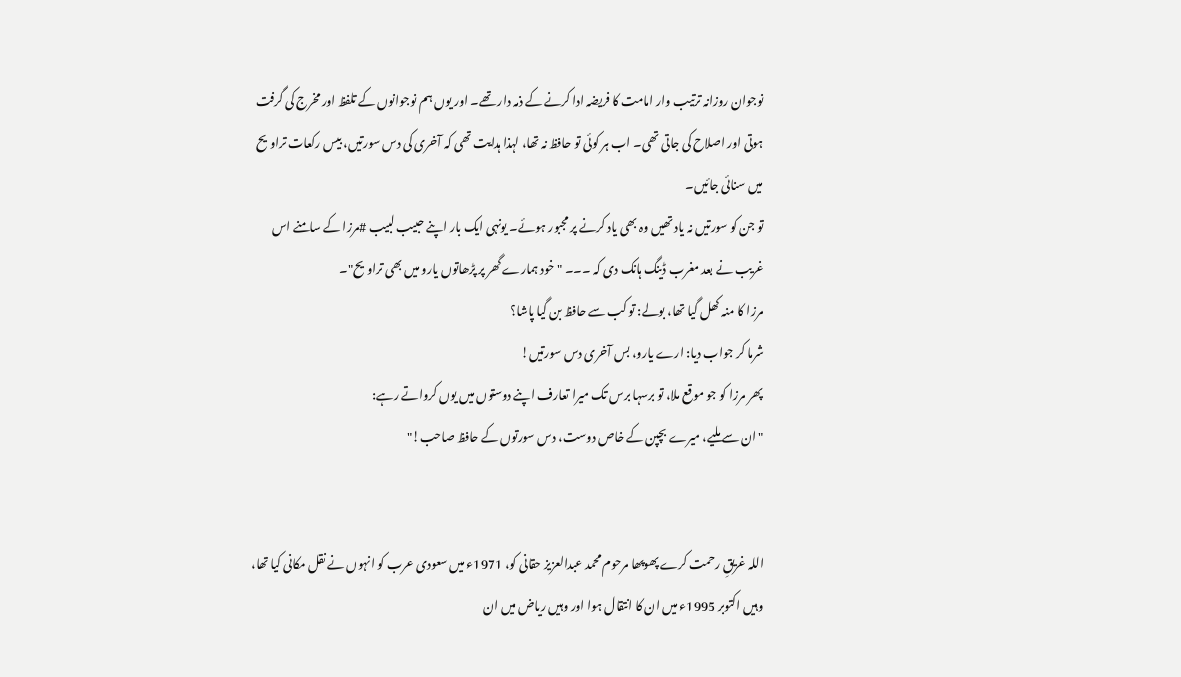نوجوان روزانہ ترتیب وار امامت کا فریضہ ادا کرنے کے ذمہ دار تھے۔ اور یوں ہم نوجوانوں کے تلفظ اور مخرج کی گرفت ہوتی اور اصلاح کی جاتی تھی۔ اب ہر کوئی تو حافظ نہ تھا، لہذا ہدایت تھی کہ آخری کی دس سورتیں، بیس رکعات تراویح میں سنائی جائیں۔
تو جن کو سورتیں نہ یاد تھیں وہ بھی یاد کرنے پر مجبور ہوئے۔ یونہی ایک بار اپنے حبیب لبیب #مرزا کے سامنے اس غریب نے بعد مغرب ڈینگ ہانک دی کہ ۔۔۔ "خود ہمارے گھر پر پڑھاتوں یارو میں بھی تراویح"۔
مرزا کا منہ کھل گیا تھا، بولے: تو کب سے حافظ بن گیا پاشا؟
شرما کر جواب دیا: ارے یارو، بس آخری دس سورتیں!
پھر مرزا کو جو موقع ملا، تو برسہا برس تک میرا تعارف اپنے دوستوں میں یوں کرواتے رہے:
"ان سے ملیے، میرے بچپن کے خاص دوست، دس سورتوں کے حافظ صاحب!"


اللہ غریقِ رحمت کرے پھوپھا مرحوم محمد عبدالعزیز حقانی کو، 1971ء میں سعودی عرب کو انہوں نے نقل مکانی کیا تھا، وہیں اکتوبر 1995ء میں ان کا انتقال ہوا اور وہیں ریاض میں ان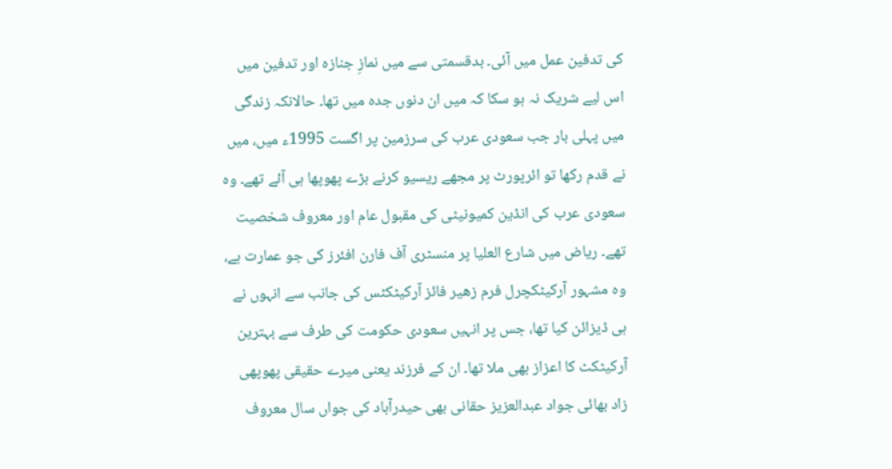کی تدفین عمل میں آئی۔ بدقسمتی سے میں نمازِ جنازہ اور تدفین میں اس لیے شریک نہ ہو سکا کہ میں ان دنوں جدہ میں تھا۔ حالانکہ زندگی میں پہلی بار جب سعودی عرب کی سرزمین پر اگست 1995ء میں، میں نے قدم رکھا تو ائرپورٹ پر مجھے ریسیو کرنے بڑے پھوپھا ہی آئے تھے۔ وہ سعودی عرب کی انڈین کمیونیٹی کی مقبول عام اور معروف شخصیت تھے۔ ریاض میں شارع العلیا پر منسٹری آف فارن افئرز کی جو عمارت ہے، وہ مشہور آرکیٹکچرل فرم زھیر فائز آرکیٹکٹس کی جانب سے انہوں نے ہی ڈیزائن کیا تھا، جس پر انہیں سعودی حکومت کی طرف سے بہترین آرکیٹکٹ کا اعزاز بھی ملا تھا۔ ان کے فرزند یعنی میرے حقیقی پھوپھی زاد بھائی جواد عبدالعزیز حقانی بھی حیدرآباد کی جواں سال معروف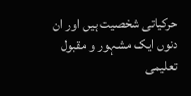حرکیاتی شخصیت ہیں اور ان دنوں ایک مشہور و مقبول تعلیمی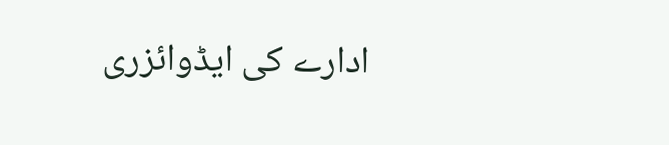ادارے کی ایڈوائزری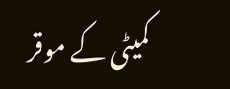کمیٹی کے موقر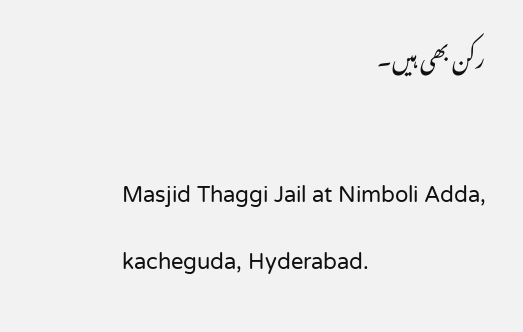رکن بھی ہیں۔

Masjid Thaggi Jail at Nimboli Adda, kacheguda, Hyderabad.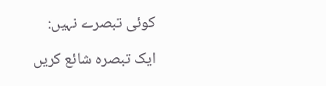کوئی تبصرے نہیں:

ایک تبصرہ شائع کریں